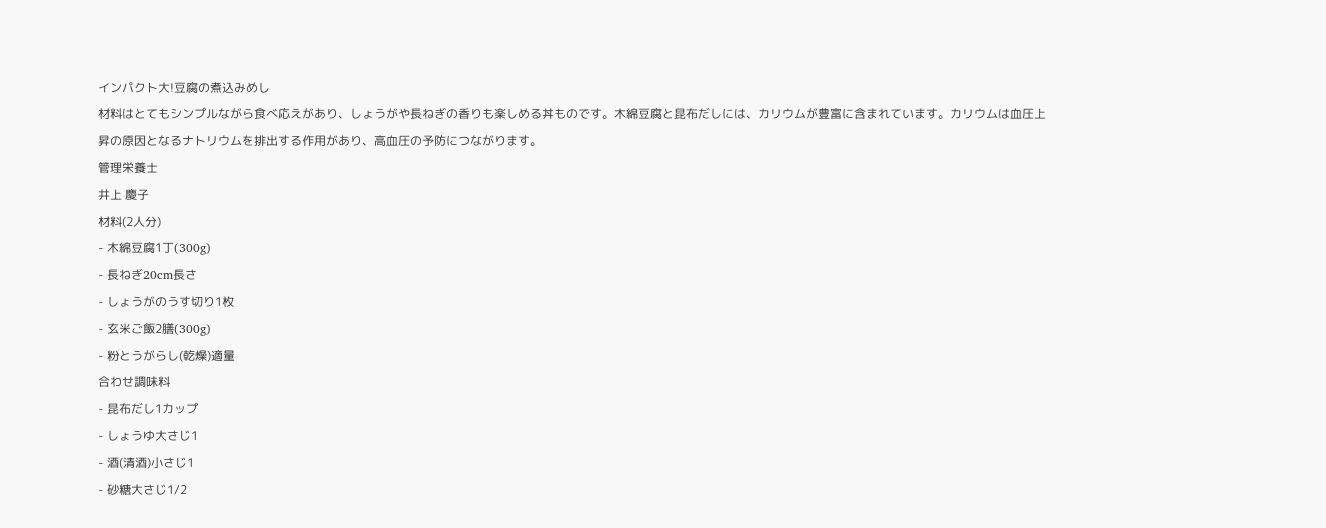インパクト大!豆腐の煮込みめし
材料はとてもシンプルながら食べ応えがあり、しょうがや長ねぎの香りも楽しめる丼ものです。木綿豆腐と昆布だしには、カリウムが豊富に含まれています。カリウムは血圧上昇の原因となるナトリウムを排出する作用があり、高血圧の予防につながります。
管理栄養士
井上 慶子
材料(2人分)
- 木綿豆腐1丁(300g)
- 長ねぎ20cm長さ
- しょうがのうす切り1枚
- 玄米ご飯2膳(300g)
- 粉とうがらし(乾燥)適量
合わせ調味料
- 昆布だし1カップ
- しょうゆ大さじ1
- 酒(清酒)小さじ1
- 砂糖大さじ1/2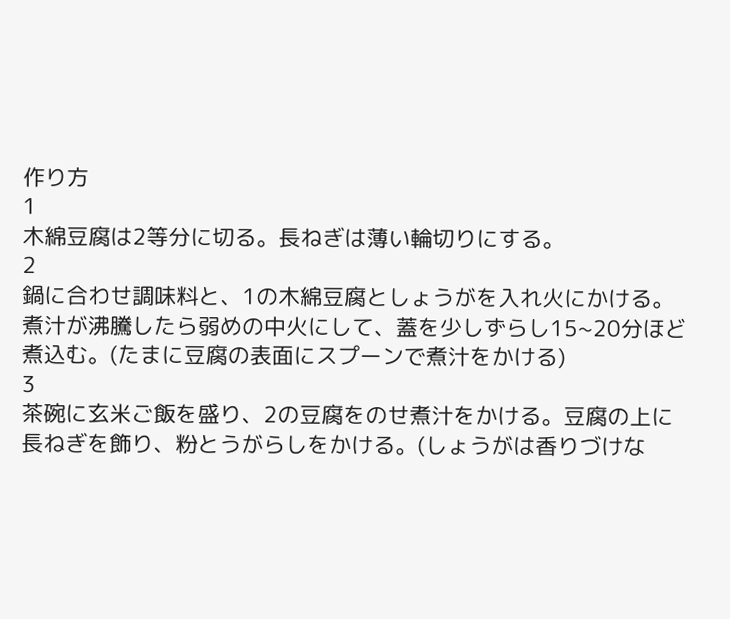作り方
1
木綿豆腐は2等分に切る。長ねぎは薄い輪切りにする。
2
鍋に合わせ調味料と、1の木綿豆腐としょうがを入れ火にかける。煮汁が沸騰したら弱めの中火にして、蓋を少しずらし15~20分ほど煮込む。(たまに豆腐の表面にスプーンで煮汁をかける)
3
茶碗に玄米ご飯を盛り、2の豆腐をのせ煮汁をかける。豆腐の上に長ねぎを飾り、粉とうがらしをかける。(しょうがは香りづけな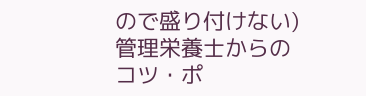ので盛り付けない)
管理栄養士からのコツ・ポ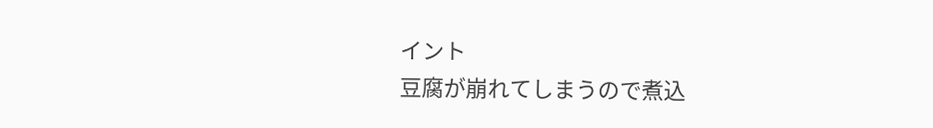イント
豆腐が崩れてしまうので煮込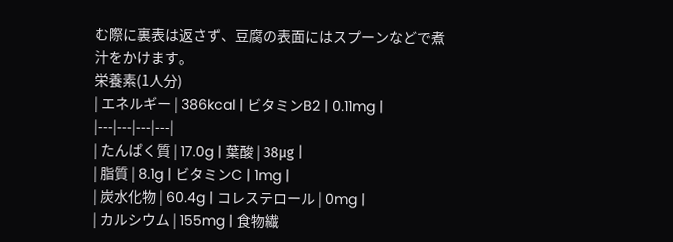む際に裏表は返さず、豆腐の表面にはスプーンなどで煮汁をかけます。
栄養素(1人分)
| エネルギー | 386kcal | ビタミンB2 | 0.11mg |
|---|---|---|---|
| たんぱく質 | 17.0g | 葉酸 | 38μg |
| 脂質 | 8.1g | ビタミンC | 1mg |
| 炭水化物 | 60.4g | コレステロール | 0mg |
| カルシウム | 155mg | 食物繊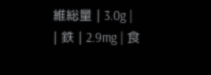維総量 | 3.0g |
| 鉄 | 2.9mg | 食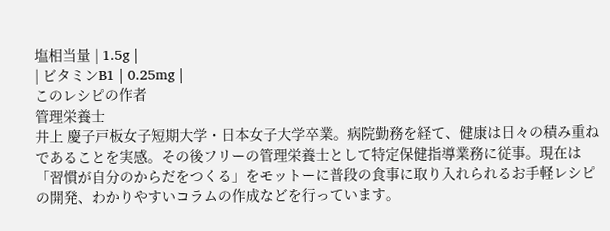塩相当量 | 1.5g |
| ビタミンB1 | 0.25mg |
このレシピの作者
管理栄養士
井上 慶子戸板女子短期大学・日本女子大学卒業。病院勤務を経て、健康は日々の積み重ねであることを実感。その後フリーの管理栄養士として特定保健指導業務に従事。現在は「習慣が自分のからだをつくる」をモットーに普段の食事に取り入れられるお手軽レシピの開発、わかりやすいコラムの作成などを行っています。